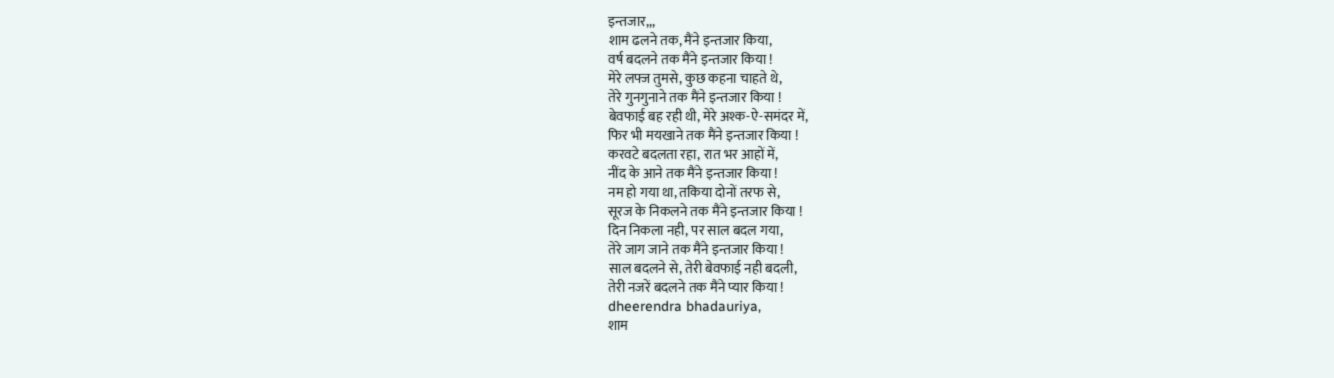इन्तजार,,,
शाम ढलने तक, मैंने इन्तजार किया,
वर्ष बदलने तक मैंने इन्तजार किया !
मेरे लफ्ज तुमसे, कुछ कहना चाहते थे,
तेरे गुनगुनाने तक मैंने इन्तजार किया !
बेवफाई बह रही थी, मेरे अश्क-ऐ-समंदर में,
फिर भी मयखाने तक मैंने इन्तजार किया !
करवटे बदलता रहा, रात भर आहों में,
नींद के आने तक मैंने इन्तजार किया !
नम हो गया था, तकिया दोनों तरफ से,
सूरज के निकलने तक मैंने इन्तजार किया !
दिन निकला नही, पर साल बदल गया,
तेरे जाग जाने तक मैंने इन्तजार किया !
साल बदलने से, तेरी बेवफाई नही बदली,
तेरी नजरें बदलने तक मैंने प्यार किया !
dheerendra bhadauriya,
शाम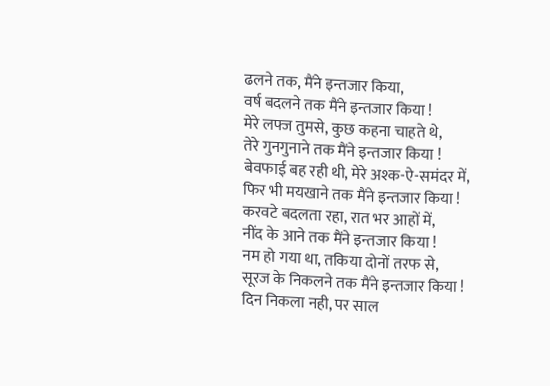ढलने तक, मैंने इन्तजार किया,
वर्ष बदलने तक मैंने इन्तजार किया !
मेरे लफ्ज तुमसे, कुछ कहना चाहते थे,
तेरे गुनगुनाने तक मैंने इन्तजार किया !
बेवफाई बह रही थी, मेरे अश्क-ऐ-समंदर में,
फिर भी मयखाने तक मैंने इन्तजार किया !
करवटे बदलता रहा, रात भर आहों में,
नींद के आने तक मैंने इन्तजार किया !
नम हो गया था, तकिया दोनों तरफ से,
सूरज के निकलने तक मैंने इन्तजार किया !
दिन निकला नही, पर साल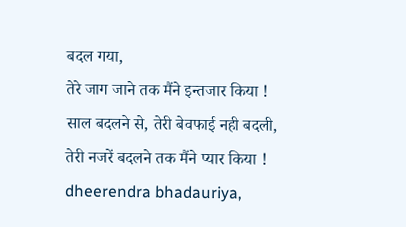बदल गया,
तेरे जाग जाने तक मैंने इन्तजार किया !
साल बदलने से, तेरी बेवफाई नही बदली,
तेरी नजरें बदलने तक मैंने प्यार किया !
dheerendra bhadauriya,